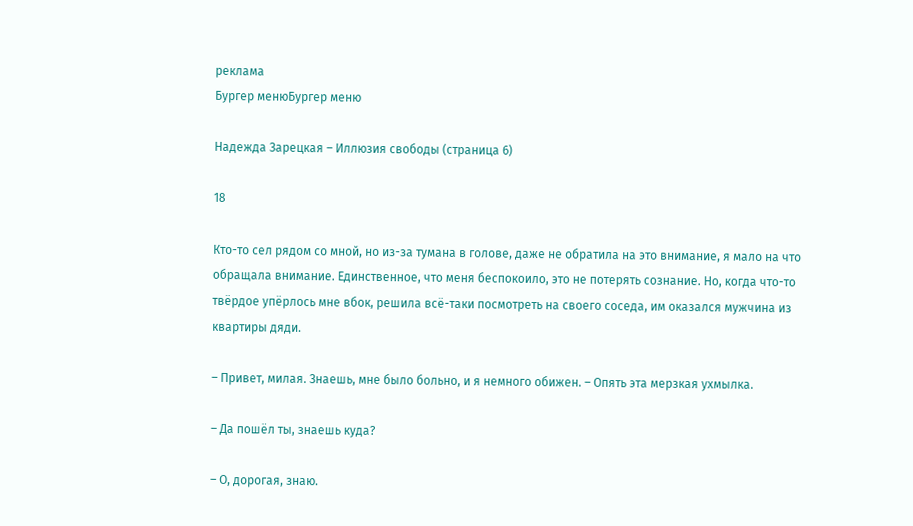реклама
Бургер менюБургер меню

Надежда Зарецкая – Иллюзия свободы (страница 6)

18

Кто-то сел рядом со мной, но из-за тумана в голове, даже не обратила на это внимание, я мало на что обращала внимание. Единственное, что меня беспокоило, это не потерять сознание. Но, когда что-то твёрдое упёрлось мне вбок, решила всё-таки посмотреть на своего соседа, им оказался мужчина из квартиры дяди.

– Привет, милая. Знаешь, мне было больно, и я немного обижен. – Опять эта мерзкая ухмылка.

– Да пошёл ты, знаешь куда?

– О, дорогая, знаю.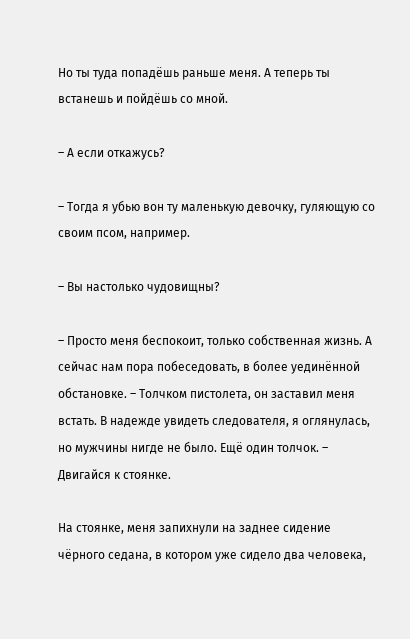Но ты туда попадёшь раньше меня. А теперь ты встанешь и пойдёшь со мной.

– А если откажусь?

– Тогда я убью вон ту маленькую девочку, гуляющую со своим псом, например.

– Вы настолько чудовищны?

– Просто меня беспокоит, только собственная жизнь. А сейчас нам пора побеседовать, в более уединённой обстановке. – Толчком пистолета, он заставил меня встать. В надежде увидеть следователя, я оглянулась, но мужчины нигде не было. Ещё один толчок. – Двигайся к стоянке.

На стоянке, меня запихнули на заднее сидение чёрного седана, в котором уже сидело два человека,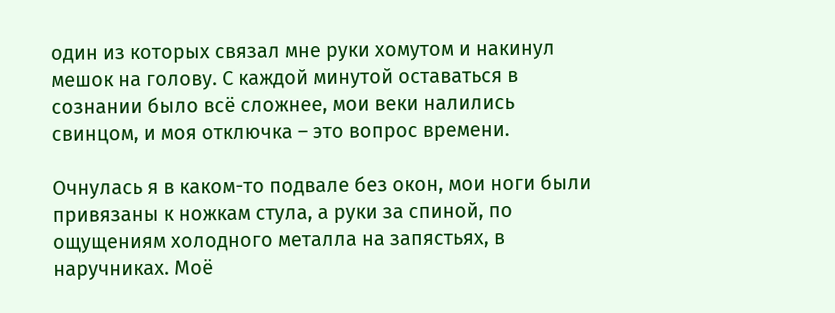один из которых связал мне руки хомутом и накинул мешок на голову. С каждой минутой оставаться в сознании было всё сложнее, мои веки налились свинцом, и моя отключка – это вопрос времени.

Очнулась я в каком-то подвале без окон, мои ноги были привязаны к ножкам стула, а руки за спиной, по ощущениям холодного металла на запястьях, в наручниках. Моё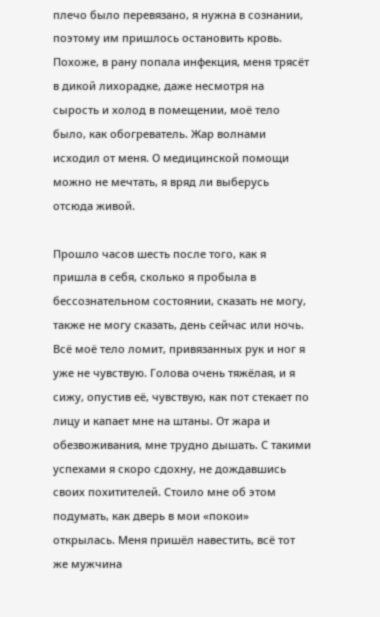плечо было перевязано, я нужна в сознании, поэтому им пришлось остановить кровь. Похоже, в рану попала инфекция, меня трясёт в дикой лихорадке, даже несмотря на сырость и холод в помещении, моё тело было, как обогреватель. Жар волнами исходил от меня. О медицинской помощи можно не мечтать, я вряд ли выберусь отсюда живой.

Прошло часов шесть после того, как я пришла в себя, сколько я пробыла в бессознательном состоянии, сказать не могу, также не могу сказать, день сейчас или ночь. Всё моё тело ломит, привязанных рук и ног я уже не чувствую. Голова очень тяжёлая, и я сижу, опустив её, чувствую, как пот стекает по лицу и капает мне на штаны. От жара и обезвоживания, мне трудно дышать. С такими успехами я скоро сдохну, не дождавшись своих похитителей. Стоило мне об этом подумать, как дверь в мои «покои» открылась. Меня пришёл навестить, всё тот же мужчина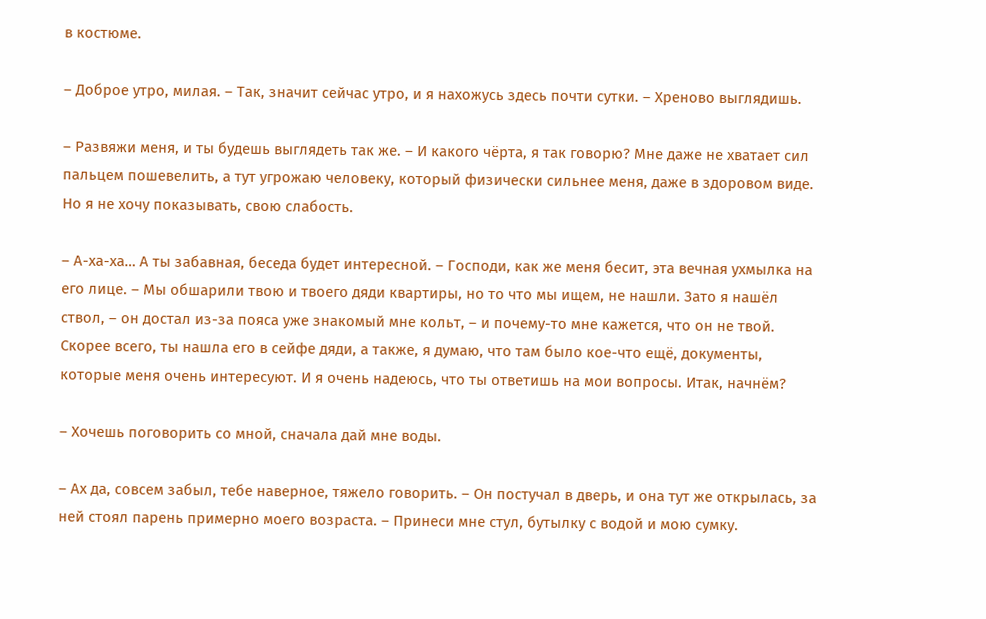в костюме.

– Доброе утро, милая. – Так, значит сейчас утро, и я нахожусь здесь почти сутки. – Хреново выглядишь.

– Развяжи меня, и ты будешь выглядеть так же. – И какого чёрта, я так говорю? Мне даже не хватает сил пальцем пошевелить, а тут угрожаю человеку, который физически сильнее меня, даже в здоровом виде. Но я не хочу показывать, свою слабость.

– А-ха-ха… А ты забавная, беседа будет интересной. – Господи, как же меня бесит, эта вечная ухмылка на его лице. – Мы обшарили твою и твоего дяди квартиры, но то что мы ищем, не нашли. Зато я нашёл ствол, – он достал из-за пояса уже знакомый мне кольт, – и почему-то мне кажется, что он не твой. Скорее всего, ты нашла его в сейфе дяди, а также, я думаю, что там было кое-что ещё, документы, которые меня очень интересуют. И я очень надеюсь, что ты ответишь на мои вопросы. Итак, начнём?

– Хочешь поговорить со мной, сначала дай мне воды.

– Ах да, совсем забыл, тебе наверное, тяжело говорить. – Он постучал в дверь, и она тут же открылась, за ней стоял парень примерно моего возраста. – Принеси мне стул, бутылку с водой и мою сумку.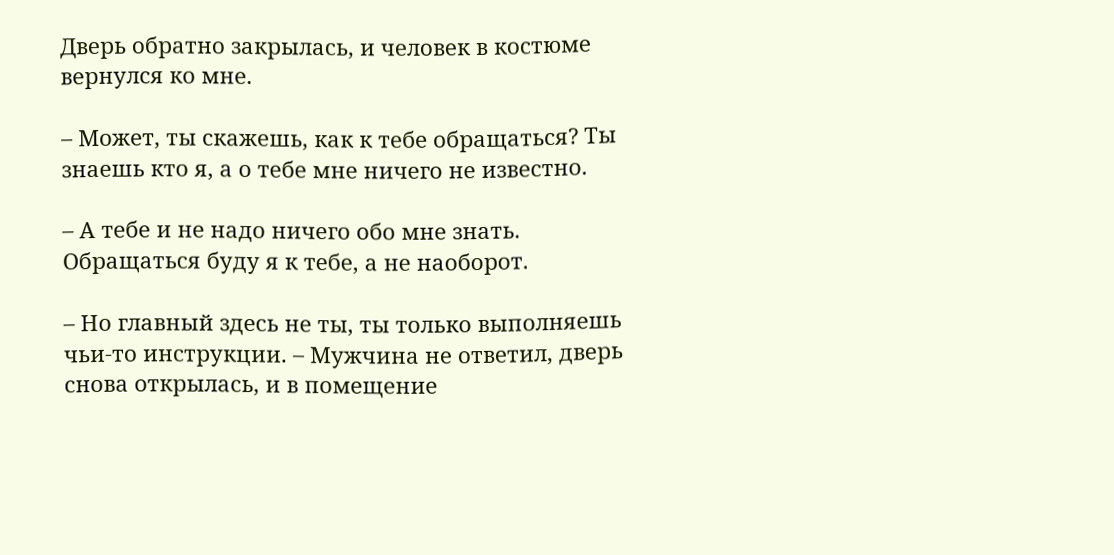Дверь обратно закрылась, и человек в костюме вернулся ко мне.

– Может, ты скажешь, как к тебе обращаться? Ты знаешь кто я, а о тебе мне ничего не известно.

– А тебе и не надо ничего обо мне знать. Обращаться буду я к тебе, а не наоборот.

– Но главный здесь не ты, ты только выполняешь чьи-то инструкции. – Мужчина не ответил, дверь снова открылась, и в помещение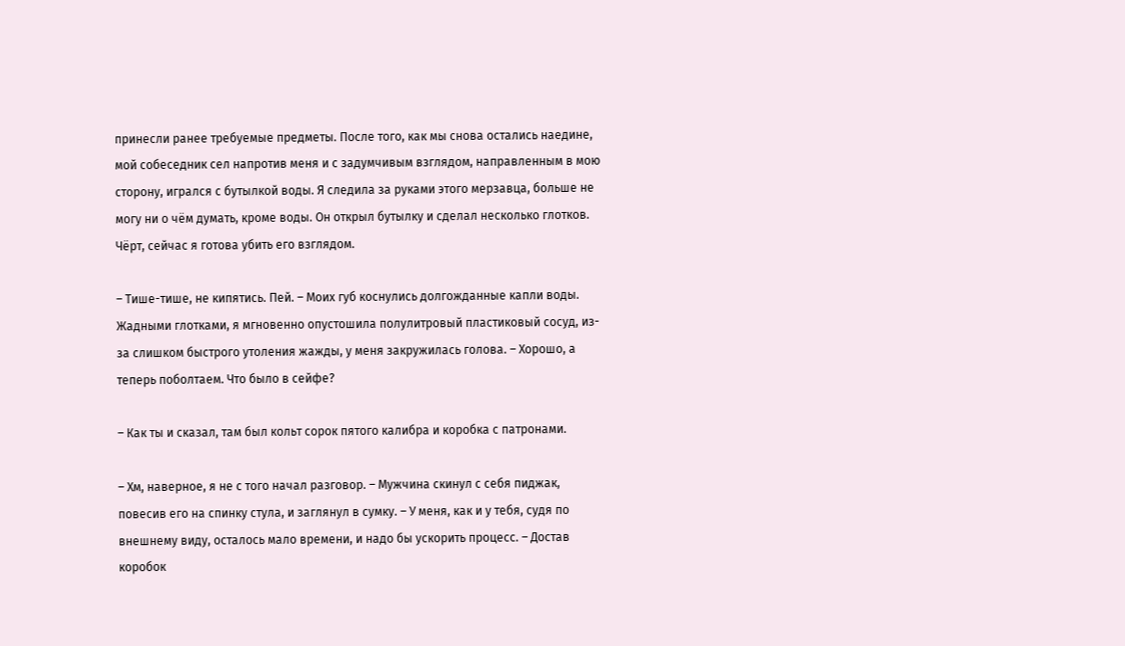принесли ранее требуемые предметы. После того, как мы снова остались наедине, мой собеседник сел напротив меня и с задумчивым взглядом, направленным в мою сторону, игрался с бутылкой воды. Я следила за руками этого мерзавца, больше не могу ни о чём думать, кроме воды. Он открыл бутылку и сделал несколько глотков. Чёрт, сейчас я готова убить его взглядом.

– Тише-тише, не кипятись. Пей. – Моих губ коснулись долгожданные капли воды. Жадными глотками, я мгновенно опустошила полулитровый пластиковый сосуд, из-за слишком быстрого утоления жажды, у меня закружилась голова. – Хорошо, а теперь поболтаем. Что было в сейфе?

– Как ты и сказал, там был кольт сорок пятого калибра и коробка с патронами.

– Хм, наверное, я не с того начал разговор. – Мужчина скинул с себя пиджак, повесив его на спинку стула, и заглянул в сумку. – У меня, как и у тебя, судя по внешнему виду, осталось мало времени, и надо бы ускорить процесс. – Достав коробок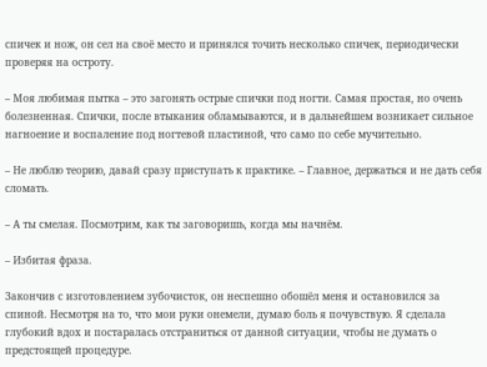спичек и нож, он сел на своё место и принялся точить несколько спичек, периодически проверяя на остроту.

– Моя любимая пытка – это загонять острые спички под ногти. Самая простая, но очень болезненная. Спички, после втыкания обламываются, и в дальнейшем возникает сильное нагноение и воспаление под ногтевой пластиной, что само по себе мучительно.

– Не люблю теорию, давай сразу приступать к практике. – Главное, держаться и не дать себя сломать.

– А ты смелая. Посмотрим, как ты заговоришь, когда мы начнём.

– Избитая фраза.

Закончив с изготовлением зубочисток, он неспешно обошёл меня и остановился за спиной. Несмотря на то, что мои руки онемели, думаю боль я почувствую. Я сделала глубокий вдох и постаралась отстраниться от данной ситуации, чтобы не думать о предстоящей процедуре.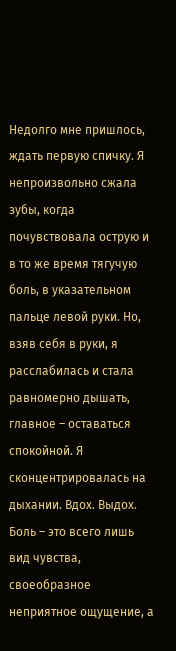Недолго мне пришлось, ждать первую спичку. Я непроизвольно сжала зубы, когда почувствовала острую и в то же время тягучую боль, в указательном пальце левой руки. Но, взяв себя в руки, я расслабилась и стала равномерно дышать, главное – оставаться спокойной. Я сконцентрировалась на дыхании. Вдох. Выдох. Боль – это всего лишь вид чувства, своеобразное неприятное ощущение, а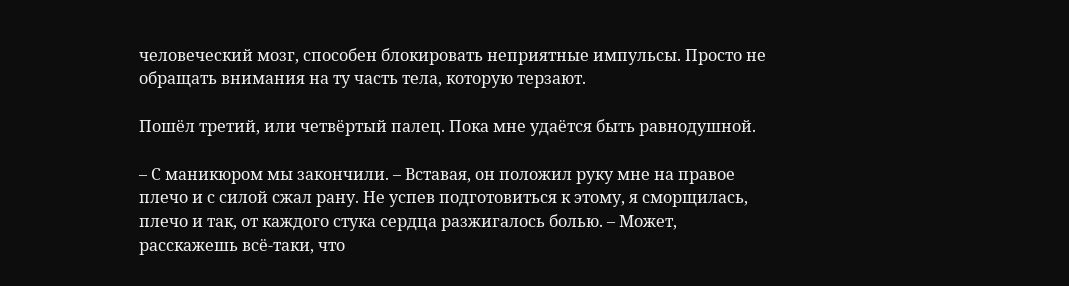человеческий мозг, способен блокировать неприятные импульсы. Просто не обращать внимания на ту часть тела, которую терзают.

Пошёл третий, или четвёртый палец. Пока мне удаётся быть равнодушной.

– С маникюром мы закончили. – Вставая, он положил руку мне на правое плечо и с силой сжал рану. Не успев подготовиться к этому, я сморщилась, плечо и так, от каждого стука сердца разжигалось болью. – Может, расскажешь всё-таки, что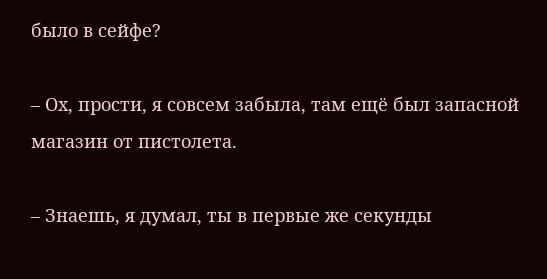было в сейфе?

– Ох, прости, я совсем забыла, там ещё был запасной магазин от пистолета.

– Знаешь, я думал, ты в первые же секунды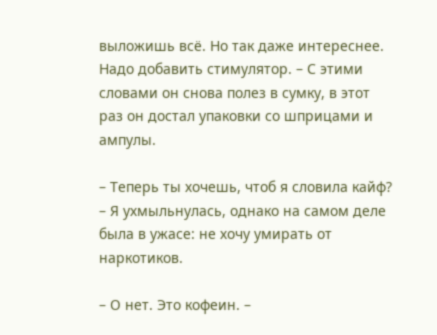выложишь всё. Но так даже интереснее. Надо добавить стимулятор. – С этими словами он снова полез в сумку, в этот раз он достал упаковки со шприцами и ампулы.

– Теперь ты хочешь, чтоб я словила кайф? – Я ухмыльнулась, однако на самом деле была в ужасе: не хочу умирать от наркотиков.

– О нет. Это кофеин. –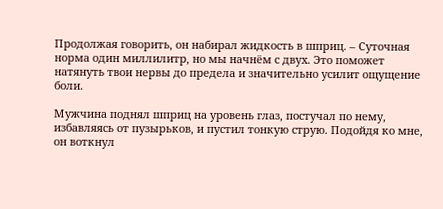Продолжая говорить, он набирал жидкость в шприц. – Суточная норма один миллилитр, но мы начнём с двух. Это поможет натянуть твои нервы до предела и значительно усилит ощущение боли.

Мужчина поднял шприц на уровень глаз, постучал по нему, избавляясь от пузырьков, и пустил тонкую струю. Подойдя ко мне, он воткнул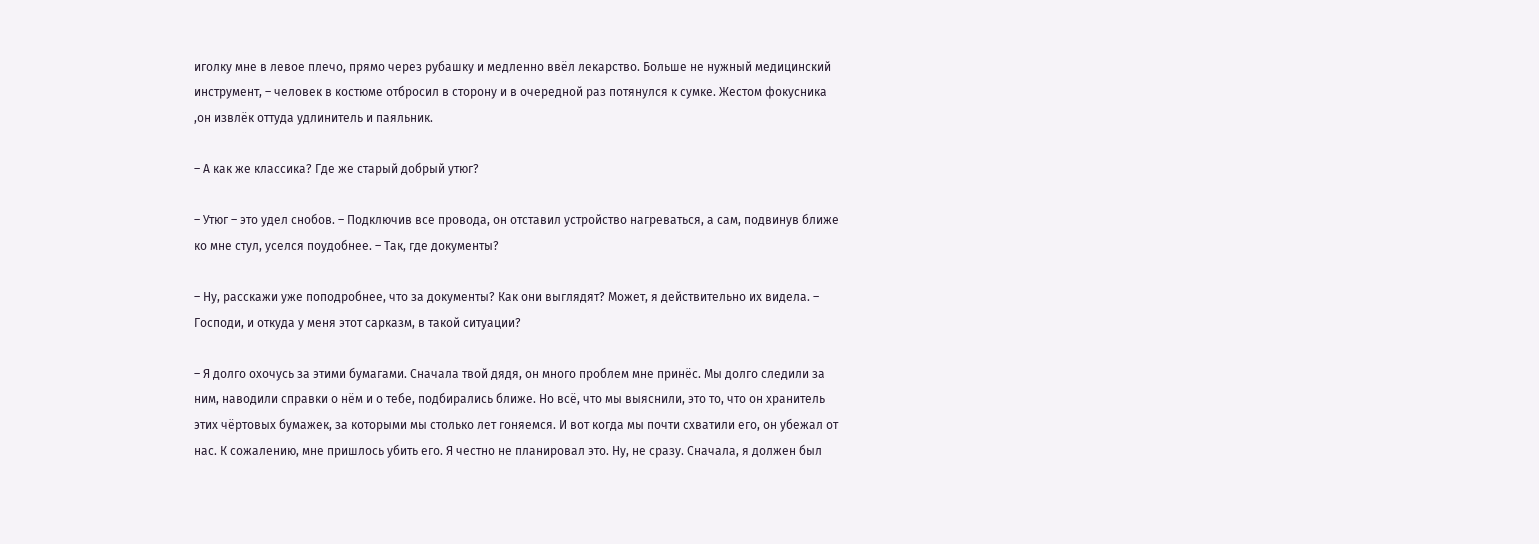иголку мне в левое плечо, прямо через рубашку и медленно ввёл лекарство. Больше не нужный медицинский инструмент, – человек в костюме отбросил в сторону и в очередной раз потянулся к сумке. Жестом фокусника ,он извлёк оттуда удлинитель и паяльник.

– А как же классика? Где же старый добрый утюг?

– Утюг – это удел снобов. – Подключив все провода, он отставил устройство нагреваться, а сам, подвинув ближе ко мне стул, уселся поудобнее. – Так, где документы?

– Ну, расскажи уже поподробнее, что за документы? Как они выглядят? Может, я действительно их видела. – Господи, и откуда у меня этот сарказм, в такой ситуации?

– Я долго охочусь за этими бумагами. Сначала твой дядя, он много проблем мне принёс. Мы долго следили за ним, наводили справки о нём и о тебе, подбирались ближе. Но всё, что мы выяснили, это то, что он хранитель этих чёртовых бумажек, за которыми мы столько лет гоняемся. И вот когда мы почти схватили его, он убежал от нас. К сожалению, мне пришлось убить его. Я честно не планировал это. Ну, не сразу. Сначала, я должен был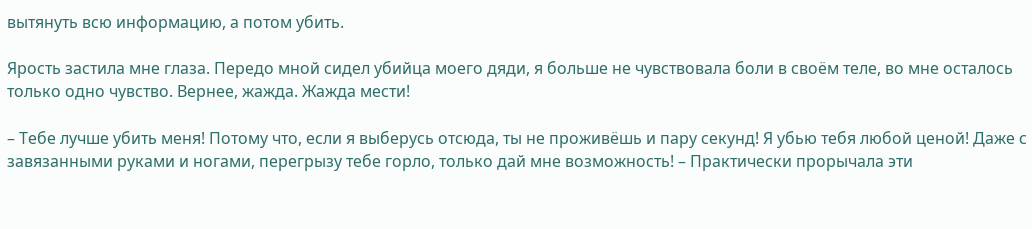вытянуть всю информацию, а потом убить.

Ярость застила мне глаза. Передо мной сидел убийца моего дяди, я больше не чувствовала боли в своём теле, во мне осталось только одно чувство. Вернее, жажда. Жажда мести!

– Тебе лучше убить меня! Потому что, если я выберусь отсюда, ты не проживёшь и пару секунд! Я убью тебя любой ценой! Даже с завязанными руками и ногами, перегрызу тебе горло, только дай мне возможность! – Практически прорычала эти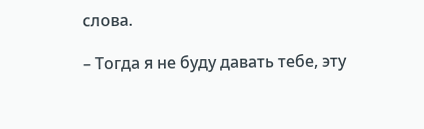слова.

– Тогда я не буду давать тебе, эту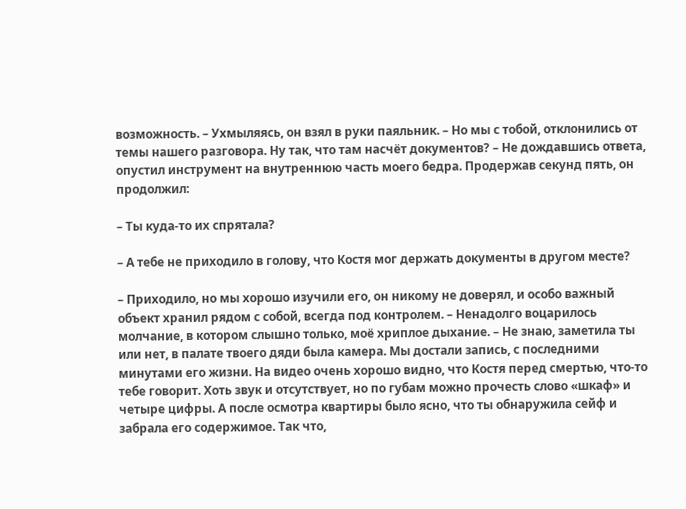возможность. – Ухмыляясь, он взял в руки паяльник. – Но мы с тобой, отклонились от темы нашего разговора. Ну так, что там насчёт документов? – Не дождавшись ответа, опустил инструмент на внутреннюю часть моего бедра. Продержав секунд пять, он продолжил:

– Ты куда-то их спрятала?

– А тебе не приходило в голову, что Костя мог держать документы в другом месте?

– Приходило, но мы хорошо изучили его, он никому не доверял, и особо важный объект хранил рядом с собой, всегда под контролем. – Ненадолго воцарилось молчание, в котором слышно только, моё хриплое дыхание. – Не знаю, заметила ты или нет, в палате твоего дяди была камера. Мы достали запись, с последними минутами его жизни. На видео очень хорошо видно, что Костя перед смертью, что-то тебе говорит. Хоть звук и отсутствует, но по губам можно прочесть слово «шкаф» и четыре цифры. А после осмотра квартиры было ясно, что ты обнаружила сейф и забрала его содержимое. Так что,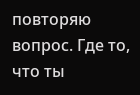повторяю вопрос. Где то, что ты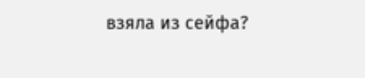взяла из сейфа?